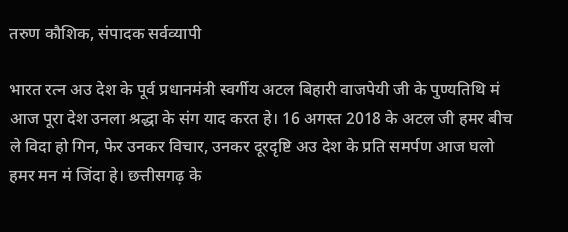तरुण कौशिक, संपादक सर्वव्यापी

भारत रत्न अउ देश के पूर्व प्रधानमंत्री स्वर्गीय अटल बिहारी वाजपेयी जी के पुण्यतिथि मं आज पूरा देश उनला श्रद्धा के संग याद करत हे। 16 अगस्त 2018 के अटल जी हमर बीच ले विदा हो गिन, फेर उनकर विचार, उनकर दूरदृष्टि अउ देश के प्रति समर्पण आज घलो हमर मन मं जिंदा हे। छत्तीसगढ़ के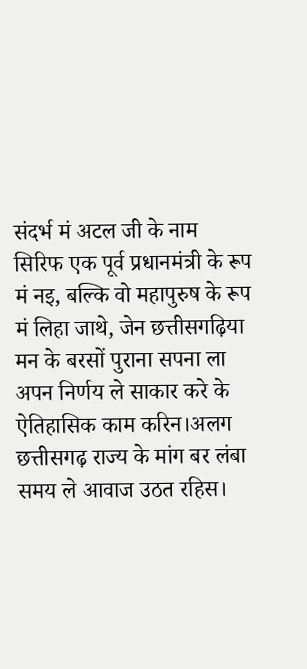संदर्भ मं अटल जी के नाम सिरिफ एक पूर्व प्रधानमंत्री के रूप मं नइ, बल्कि वो महापुरुष के रूप मं लिहा जाथे, जेन छत्तीसगढ़िया मन के बरसों पुराना सपना ला अपन निर्णय ले साकार करे के ऐतिहासिक काम करिन।अलग छत्तीसगढ़ राज्य के मांग बर लंबा समय ले आवाज उठत रहिस।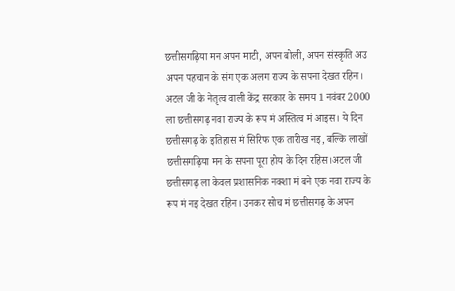छत्तीसगढ़िया मन अपन माटी, अपन बोली, अपन संस्कृति अउ अपन पहचान के संग एक अलग राज्य के सपना देखत रहिन। अटल जी के नेतृत्व वाली केंद्र सरकार के समय 1 नवंबर 2000 ला छत्तीसगढ़ नवा राज्य के रूप मं अस्तित्व मं आइस। ये दिन छत्तीसगढ़ के इतिहास मं सिरिफ एक तारीख नइ, बल्कि लाखों छत्तीसगढ़िया मन के सपना पूरा होय के दिन रहिस।अटल जी छत्तीसगढ़ ला केवल प्रशासनिक नक्शा मं बने एक नवा राज्य के रूप मं नइ देखत रहिन। उनकर सोच मं छत्तीसगढ़ के अपन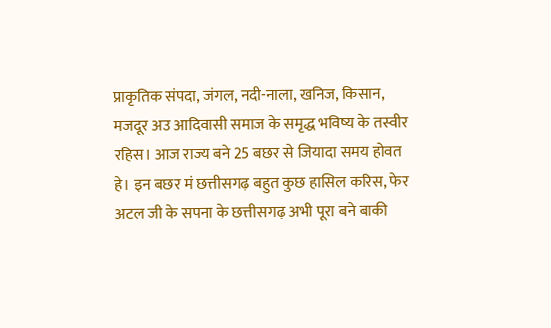प्राकृतिक संपदा, जंगल, नदी-नाला, खनिज, किसान, मजदूर अउ आदिवासी समाज के समृद्ध भविष्य के तस्वीर रहिस। आज राज्य बने 25 बछर से जियादा समय होवत हे। इन बछर मं छत्तीसगढ़ बहुत कुछ हासिल करिस, फेर अटल जी के सपना के छत्तीसगढ़ अभी पूरा बने बाकी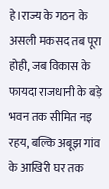हे।राज्य के गठन के असली मकसद तब पूरा होही, जब विकास के फायदा राजधानी के बड़े भवन तक सीमित नइ रहय, बल्कि अबूझ गांव के आखिरी घर तक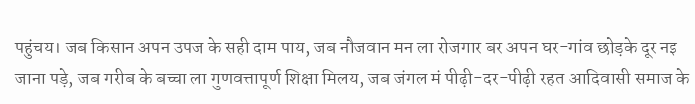पहुंचय। जब किसान अपन उपज के सही दाम पाय, जब नौजवान मन ला रोजगार बर अपन घर-गांव छोड़के दूर नइ जाना पड़े, जब गरीब के बच्चा ला गुणवत्तापूर्ण शिक्षा मिलय, जब जंगल मं पीढ़ी-दर-पीढ़ी रहत आदिवासी समाज के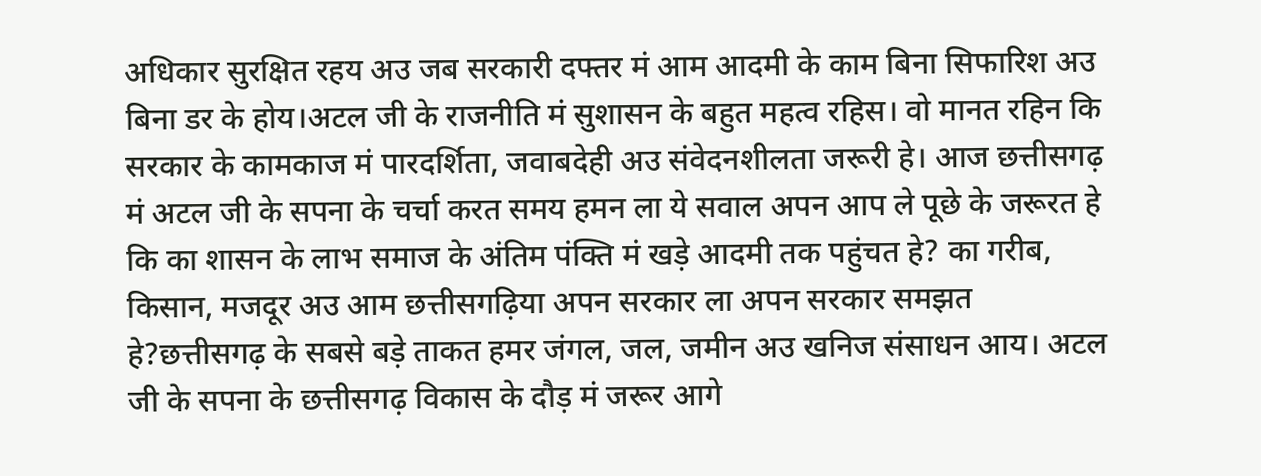अधिकार सुरक्षित रहय अउ जब सरकारी दफ्तर मं आम आदमी के काम बिना सिफारिश अउ बिना डर के होय।अटल जी के राजनीति मं सुशासन के बहुत महत्व रहिस। वो मानत रहिन कि सरकार के कामकाज मं पारदर्शिता, जवाबदेही अउ संवेदनशीलता जरूरी हे। आज छत्तीसगढ़ मं अटल जी के सपना के चर्चा करत समय हमन ला ये सवाल अपन आप ले पूछे के जरूरत हे कि का शासन के लाभ समाज के अंतिम पंक्ति मं खड़े आदमी तक पहुंचत हे? का गरीब, किसान, मजदूर अउ आम छत्तीसगढ़िया अपन सरकार ला अपन सरकार समझत हे?छत्तीसगढ़ के सबसे बड़े ताकत हमर जंगल, जल, जमीन अउ खनिज संसाधन आय। अटल जी के सपना के छत्तीसगढ़ विकास के दौड़ मं जरूर आगे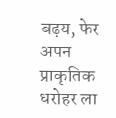बढ़य, फेर अपन प्राकृतिक धरोहर ला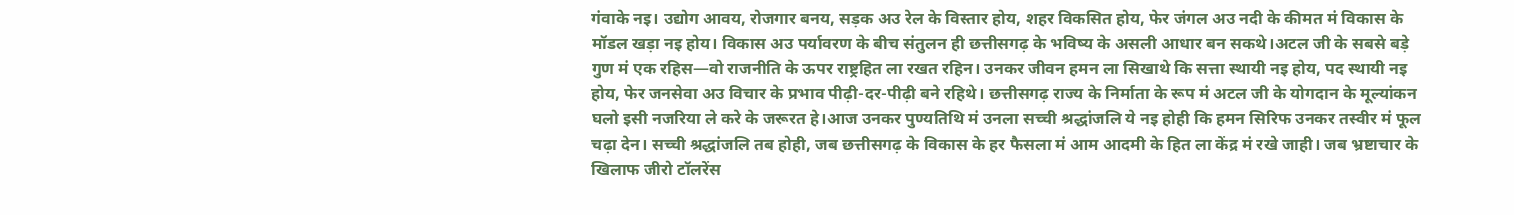गंवाके नइ। उद्योग आवय, रोजगार बनय, सड़क अउ रेल के विस्तार होय, शहर विकसित होय, फेर जंगल अउ नदी के कीमत मं विकास के मॉडल खड़ा नइ होय। विकास अउ पर्यावरण के बीच संतुलन ही छत्तीसगढ़ के भविष्य के असली आधार बन सकथे।अटल जी के सबसे बड़े गुण मं एक रहिस—वो राजनीति के ऊपर राष्ट्रहित ला रखत रहिन। उनकर जीवन हमन ला सिखाथे कि सत्ता स्थायी नइ होय, पद स्थायी नइ होय, फेर जनसेवा अउ विचार के प्रभाव पीढ़ी-दर-पीढ़ी बने रहिथे। छत्तीसगढ़ राज्य के निर्माता के रूप मं अटल जी के योगदान के मूल्यांकन घलो इसी नजरिया ले करे के जरूरत हे।आज उनकर पुण्यतिथि मं उनला सच्ची श्रद्धांजलि ये नइ होही कि हमन सिरिफ उनकर तस्वीर मं फूल चढ़ा देन। सच्ची श्रद्धांजलि तब होही, जब छत्तीसगढ़ के विकास के हर फैसला मं आम आदमी के हित ला केंद्र मं रखे जाही। जब भ्रष्टाचार के खिलाफ जीरो टॉलरेंस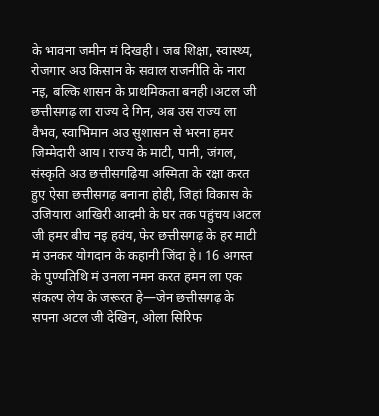के भावना जमीन मं दिखही। जब शिक्षा, स्वास्थ्य, रोजगार अउ किसान के सवाल राजनीति के नारा नइ, बल्कि शासन के प्राथमिकता बनही।अटल जी छत्तीसगढ़ ला राज्य दे गिन, अब उस राज्य ला वैभव, स्वाभिमान अउ सुशासन से भरना हमर जिम्मेदारी आय। राज्य के माटी, पानी, जंगल, संस्कृति अउ छत्तीसगढ़िया अस्मिता के रक्षा करत हुए ऐसा छत्तीसगढ़ बनाना होही, जिहां विकास के उजियारा आखिरी आदमी के घर तक पहुंचय।अटल जी हमर बीच नइ हवंय, फेर छत्तीसगढ़ के हर माटी मं उनकर योगदान के कहानी जिंदा हे। 16 अगस्त के पुण्यतिथि मं उनला नमन करत हमन ला एक संकल्प लेय के जरूरत हे—जेन छत्तीसगढ़ के सपना अटल जी देखिन, ओला सिरिफ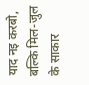याद नइ करबो, बल्कि मिल-जुल के साकार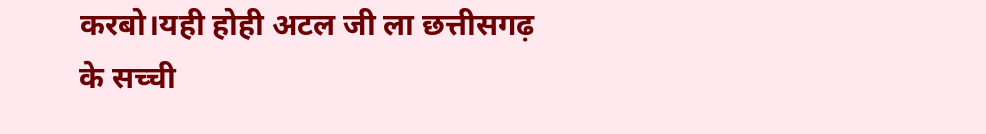करबो।यही होही अटल जी ला छत्तीसगढ़ के सच्ची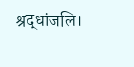श्रद्धांजलि।